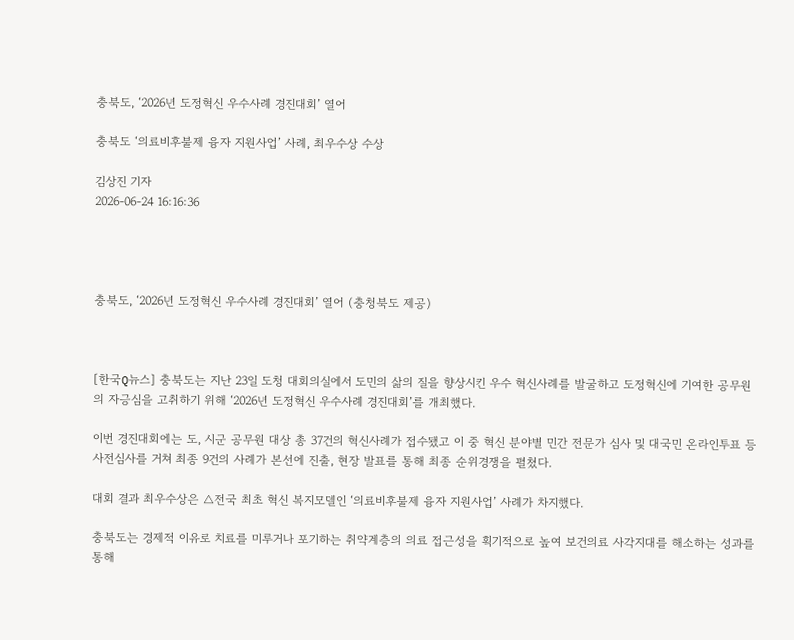충북도, ‘2026년 도정혁신 우수사례 경진대회’ 열어

충북도 ‘의료비후불제 융자 지원사업’ 사례, 최우수상 수상

김상진 기자
2026-06-24 16:16:36




충북도, ‘2026년 도정혁신 우수사례 경진대회’ 열어 (충청북도 제공)



[한국Q뉴스] 충북도는 지난 23일 도청 대회의실에서 도민의 삶의 질을 향상시킨 우수 혁신사례를 발굴하고 도정혁신에 기여한 공무원의 자긍심을 고취하기 위해 ‘2026년 도정혁신 우수사례 경진대회’를 개최했다.

이번 경진대회에는 도, 시군 공무원 대상 총 37건의 혁신사례가 접수됐고 이 중 혁신 분야별 민간 전문가 심사 및 대국민 온라인투표 등 사전심사를 거쳐 최종 9건의 사례가 본선에 진출, 현장 발표를 통해 최종 순위경쟁을 펼쳤다.

대회 결과 최우수상은 △전국 최초 혁신 복지모델인 ‘의료비후불제 융자 지원사업’ 사례가 차지했다.

충북도는 경제적 이유로 치료를 미루거나 포기하는 취약계층의 의료 접근성을 획기적으로 높여 보건의료 사각지대를 해소하는 성과를 통해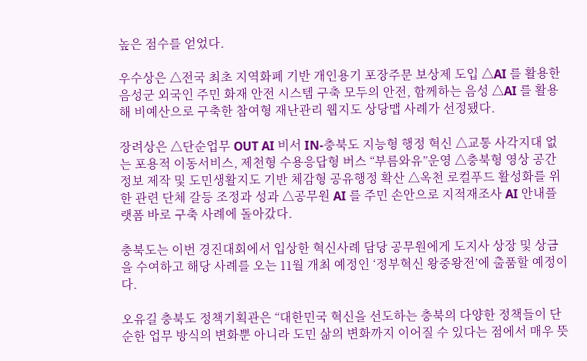높은 점수를 얻었다.

우수상은 △전국 최초 지역화폐 기반 개인용기 포장주문 보상제 도입 △AI 를 활용한 음성군 외국인 주민 화재 안전 시스템 구축 모두의 안전, 함께하는 음성 △AI 를 활용해 비예산으로 구축한 참여형 재난관리 웹지도 상당맵 사례가 선정됐다.

장려상은 △단순업무 OUT AI 비서 IN-충북도 지능형 행정 혁신 △교통 사각지대 없는 포용적 이동서비스, 제천형 수용응답형 버스 “부름와유”운영 △충북형 영상 공간정보 제작 및 도민생활지도 기반 체감형 공유행정 확산 △옥천 로컬푸드 활성화를 위한 관련 단체 갈등 조정과 성과 △공무원 AI 를 주민 손안으로 지적재조사 AI 안내플랫폼 바로 구축 사례에 돌아갔다.

충북도는 이번 경진대회에서 입상한 혁신사례 담당 공무원에게 도지사 상장 및 상금을 수여하고 해당 사례를 오는 11월 개최 예정인 ‘정부혁신 왕중왕전’에 출품할 예정이다.

오유길 충북도 정책기획관은 “대한민국 혁신을 선도하는 충북의 다양한 정책들이 단순한 업무 방식의 변화뿐 아니라 도민 삶의 변화까지 이어질 수 있다는 점에서 매우 뜻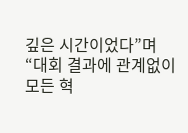깊은 시간이었다”며 “대회 결과에 관계없이 모든 혁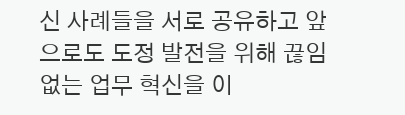신 사례들을 서로 공유하고 앞으로도 도정 발전을 위해 끊임없는 업무 혁신을 이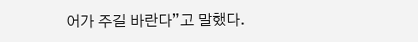어가 주길 바란다”고 말했다.